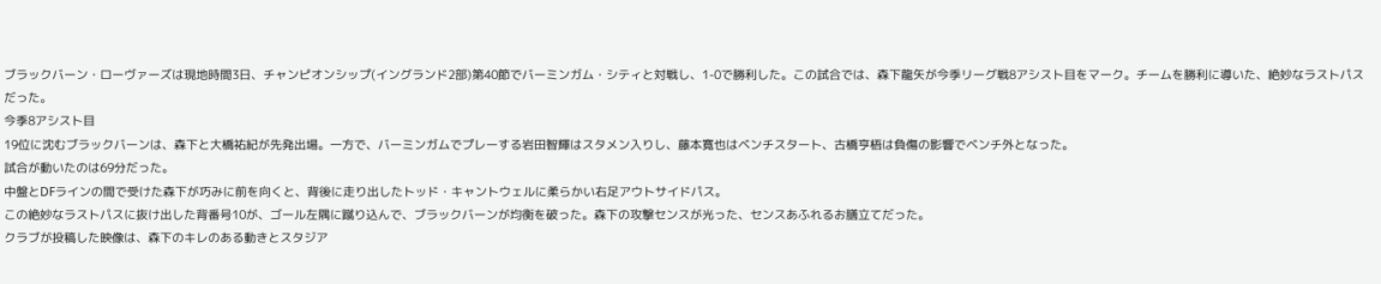ブラックバーン・ローヴァーズは現地時間3日、チャンピオンシップ(イングランド2部)第40節でバーミンガム・シティと対戦し、1-0で勝利した。この試合では、森下龍矢が今季リーグ戦8アシスト目をマーク。チームを勝利に導いた、絶妙なラストパスだった。
今季8アシスト目
19位に沈むブラックバーンは、森下と大橋祐紀が先発出場。一方で、バーミンガムでプレーする岩田智輝はスタメン入りし、藤本寛也はベンチスタート、古橋亨梧は負傷の影響でベンチ外となった。
試合が動いたのは69分だった。
中盤とDFラインの間で受けた森下が巧みに前を向くと、背後に走り出したトッド・キャントウェルに柔らかい右足アウトサイドパス。
この絶妙なラストパスに抜け出した背番号10が、ゴール左隅に蹴り込んで、ブラックバーンが均衡を破った。森下の攻撃センスが光った、センスあふれるお膳立てだった。
クラブが投稿した映像は、森下のキレのある動きとスタジア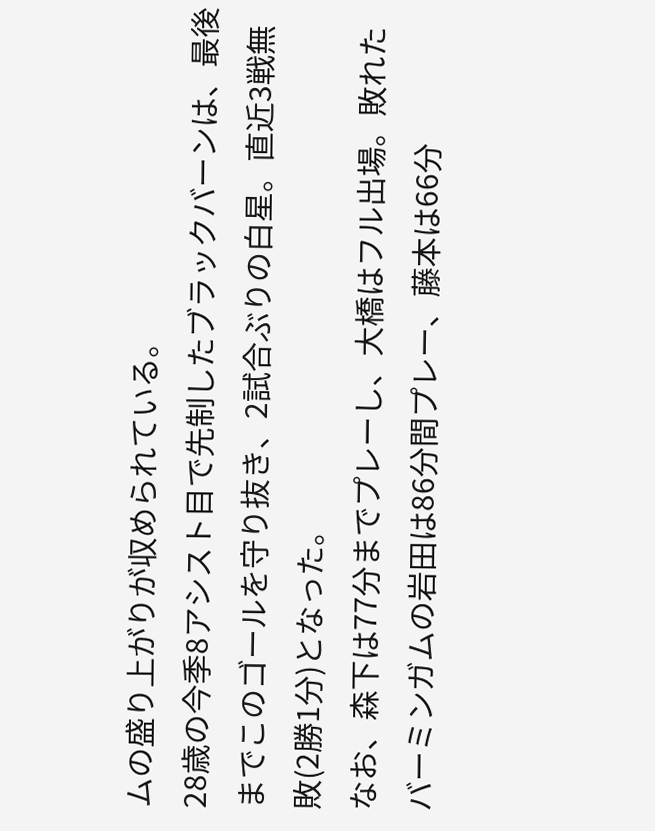ムの盛り上がりが収められている。
28歳の今季8アシスト目で先制したブラックバーンは、最後までこのゴールを守り抜き、2試合ぶりの白星。直近3戦無敗(2勝1分)となった。
なお、森下は77分までプレーし、大橋はフル出場。敗れたバーミンガムの岩田は86分間プレー、藤本は66分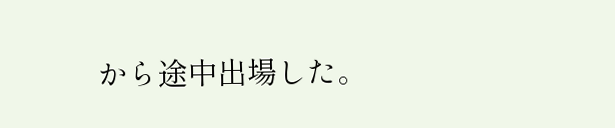から途中出場した。